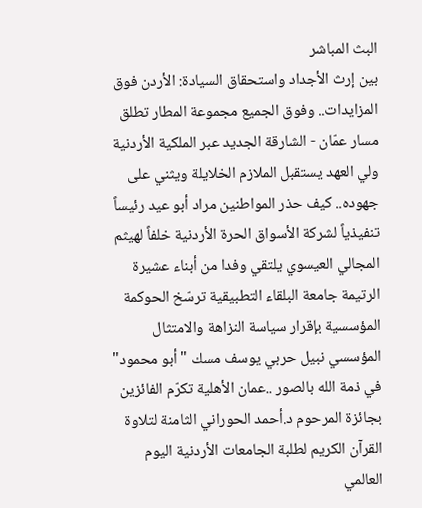البث المباشر
بين إرث الأجداد واستحقاق السيادة: الأردن فوق المزايدات.. وفوق الجميع مجموعة المطار تطلق مسار عمّان - الشارقة الجديد عبر الملكية الأردنية ولي العهد يستقبل الملازم الخلايلة ويثني على جهوده.. كيف حذر المواطنين مراد أبو عيد رئيساً تنفيذياً لشركة الأسواق الحرة الأردنية خلفاً لهيثم المجالي العيسوي يلتقي وفدا من أبناء عشيرة الرتيمة جامعة البلقاء التطبيقية ترسّخ الحوكمة المؤسسية بإقرار سياسة النزاهة والامتثال المؤسسي نبيل حربي يوسف مسك " أبو محمود" في ذمة الله بالصور ..عمان الأهلية تكرّم الفائزين بجائزة المرحوم د.أحمد الحوراني الثامنة لتلاوة القرآن الكريم لطلبة الجامعات الأردنية اليوم العالمي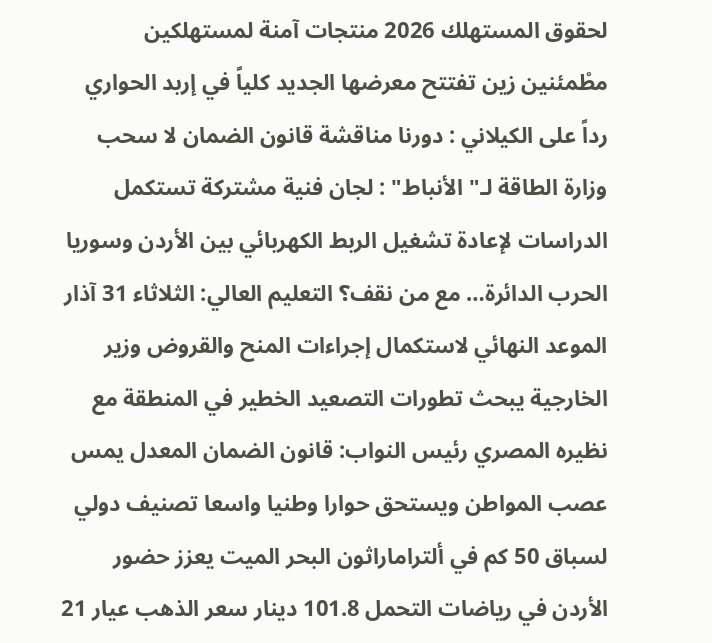لحقوق المستهلك 2026 منتجات آمنة لمستهلكين مطْمئنين زين تفتتح معرضها الجديد كلياً في إربد الحواري رداً على الكيلاني : دورنا مناقشة قانون الضمان لا سحب وزارة الطاقة لـ" الأنباط" : لجان فنية مشتركة تستكمل الدراسات لإعادة تشغيل الربط الكهربائي بين الأردن وسوريا الحرب الدائرة… مع من نقف؟ التعليم العالي: الثلاثاء 31 آذار الموعد النهائي لاستكمال إجراءات المنح والقروض وزير الخارجية يبحث تطورات التصعيد الخطير في المنطقة مع نظيره المصري رئيس النواب: قانون الضمان المعدل يمس عصب المواطن ويستحق حوارا وطنيا واسعا تصنيف دولي لسباق 50 كم في ألتراماراثون البحر الميت يعزز حضور الأردن في رياضات التحمل 101.8 دينار سعر الذهب عيار 21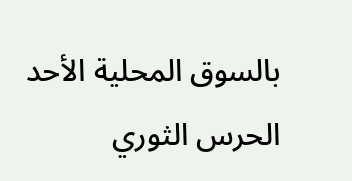بالسوق المحلية الأحد الحرس الثوري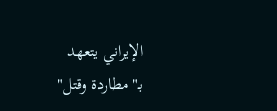الإيراني يتعهد بـ"مطاردة وقتل"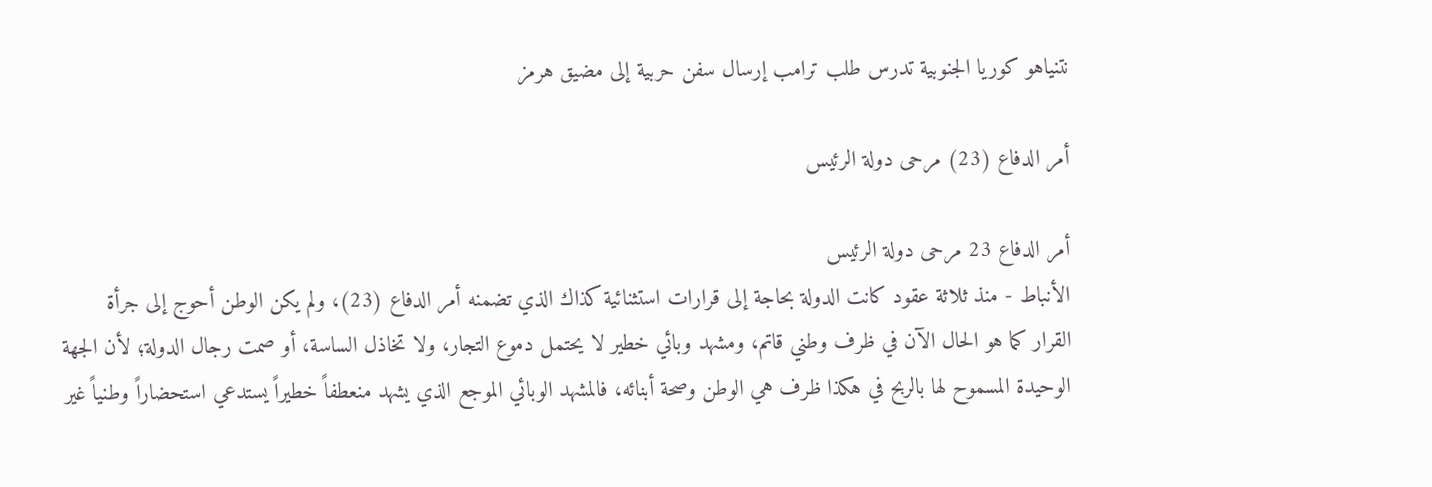نتنياهو كوريا الجنوبية تدرس طلب ترامب إرسال سفن حربية إلى مضيق هرمز

أمر الدفاع (23) مرحى دولة الرئيس

أمر الدفاع 23 مرحى دولة الرئيس
الأنباط - منذ ثلاثة عقود كانت الدولة بحاجة إلى قرارات استثنائية كذاك الذي تضمنه أمر الدفاع (23)، ولم يكن الوطن أحوج إلى جرأة القرار كما هو الحال الآن في ظرف وطني قاتم، ومشهد وبائي خطير لا يحتمل دموع التجار، ولا تخاذل الساسة، أو صمت رجال الدولة؛ لأن الجهة الوحيدة المسموح لها بالربح في هكذا ظرف هي الوطن وصحة أبنائه، فالمشهد الوبائي الموجع الذي يشهد منعطفاً خطيراً يستدعي استحضاراً وطنياً غير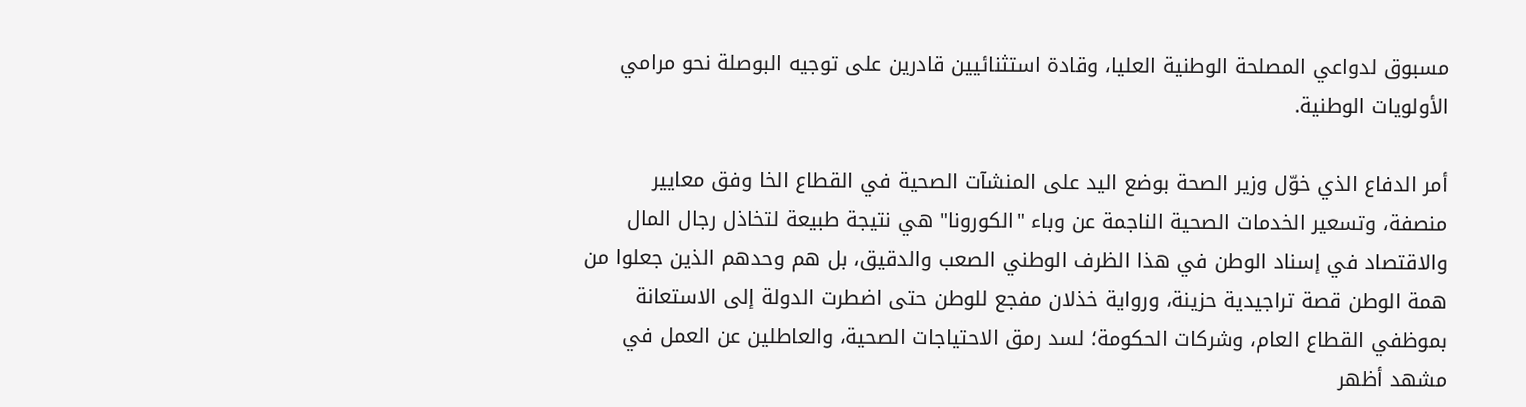مسبوق لدواعي المصلحة الوطنية العليا، وقادة استثنائيين قادرين على توجيه البوصلة نحو مرامي الأولويات الوطنية.

أمر الدفاع الذي خوّل وزير الصحة بوضع اليد على المنشآت الصحية في القطاع الخا وفق معايير منصفة، وتسعير الخدمات الصحية الناجمة عن وباء "الكورونا" هي نتيجة طبيعة لتخاذل رجال المال والاقتصاد في إسناد الوطن في هذا الظرف الوطني الصعب والدقيق، بل هم وحدهم الذين جعلوا من همة الوطن قصة تراجيدية حزينة، ورواية خذلان مفجع للوطن حتى اضطرت الدولة إلى الاستعانة بموظفي القطاع العام، وشركات الحكومة؛ لسد رمق الاحتياجات الصحية، والعاطلين عن العمل في مشهد أظهر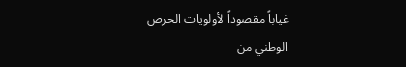غياباً مقصوداً لأولويات الحرص الوطني من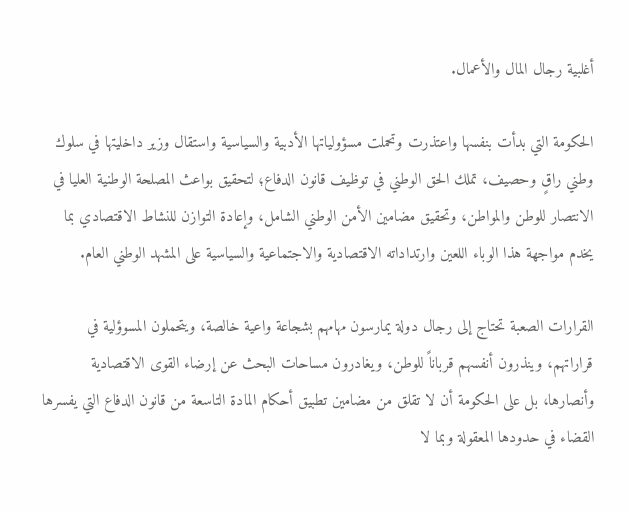أغلبية رجال المال والأعمال.

الحكومة التي بدأت بنفسها واعتذرت وتحملت مسؤولياتها الأدبية والسياسية واستقال وزير داخليتها في سلوك وطني راقٍ وحصيف، تملك الحق الوطني في توظيف قانون الدفاع؛ لتحقيق بواعث المصلحة الوطنية العليا في الانتصار للوطن والمواطن، وتحقيق مضامين الأمن الوطني الشامل، وإعادة التوازن للنشاط الاقتصادي بما يخدم مواجهة هذا الوباء اللعين وارتداداته الاقتصادية والاجتماعية والسياسية على المشهد الوطني العام.

القرارات الصعبة تحتاج إلى رجال دولة يمارسون مهامهم بشجاعة واعية خالصة، ويتحملون المسوؤلية في قراراتهم، وينذرون أنفسهم قرباناً للوطن، ويغادرون مساحات البحث عن إرضاء القوى الاقتصادية وأنصارها، بل على الحكومة أن لا تقلق من مضامين تطبيق أحكام المادة التاسعة من قانون الدفاع التي يفسرها القضاء في حدودها المعقولة وبما لا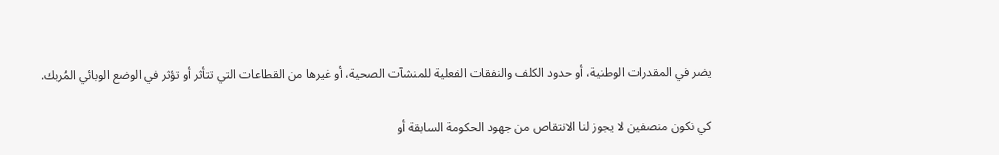يضر في المقدرات الوطنية، أو حدود الكلف والنفقات الفعلية للمنشآت الصحية، أو غيرها من القطاعات التي تتأثر أو تؤثر في الوضع الوبائي المُربك.

كي نكون منصفين لا يجوز لنا الانتقاص من جهود الحكومة السابقة أو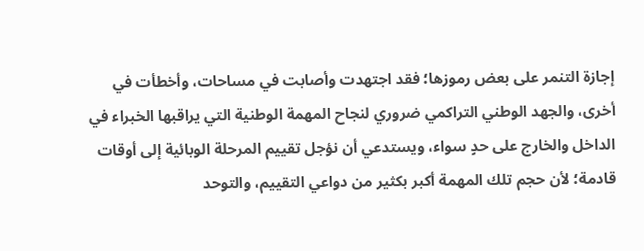إجازة التنمر على بعض رموزها؛ فقد اجتهدت وأصابت في مساحات، وأخطأت في أخرى، والجهد الوطني التراكمي ضروري لنجاح المهمة الوطنية التي يراقبها الخبراء في الداخل والخارج على حدٍ سواء، ويستدعي أن نؤجل تقييم المرحلة الوبائية إلى أوقات قادمة؛ لأن حجم تلك المهمة أكبر بكثير من دواعي التقييم، والتوحد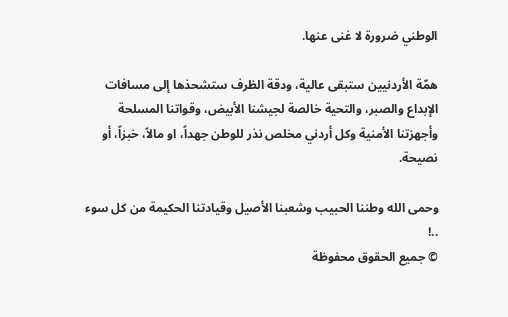الوطني ضرورة لا غنى عنها.

همّة الأردنيين ستبقى عالية، ودقة الظرف ستشحذها إلى مسافات الإبداع والصبر، والتحية خالصة لجيشنا الأبيض، وقواتنا المسلحة وأجهزتنا الأمنية وكل أردني مخلص نذر للوطن جهداً، او مالاً، خبزاً، أو نصيحة.

وحمى الله وطننا الحبيب وشعبنا الأصيل وقيادتنا الحكيمة من كل سوء ..!
© جميع الحقوق محفوظة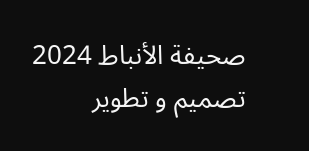صحيفة الأنباط 2024
تصميم و تطوير